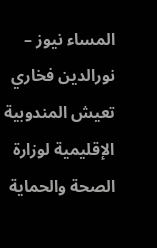المساء نيوز – نورالدين فخاري
تعيش المندوبية الإقليمية لوزارة الصحة والحماية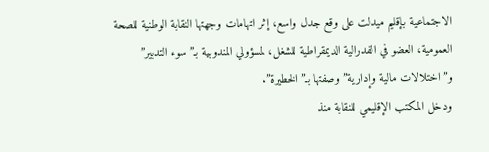الاجتماعية بإقليم ميدلت على وقع جدل واسع، إثر اتهامات وجهتها النقابة الوطنية للصحة العمومية، العضو في الفدرالية الديمقراطية للشغل، لمسؤولي المندوبية بـ”سوء التدبير” و”اختلالات مالية وإدارية” وصفتها بـ”الخطيرة”.
ودخل المكتب الإقليمي للنقابة منذ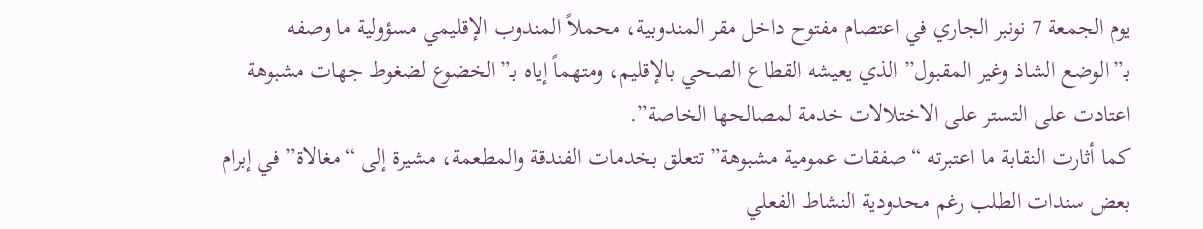يوم الجمعة 7 نونبر الجاري في اعتصام مفتوح داخل مقر المندوبية، محملاً المندوب الإقليمي مسؤولية ما وصفه بـ”الوضع الشاذ وغير المقبول” الذي يعيشه القطاع الصحي بالإقليم، ومتهماً إياه بـ”الخضوع لضغوط جهات مشبوهة اعتادت على التستر على الاختلالات خدمة لمصالحها الخاصة”.
كما أثارت النقابة ما اعتبرته “صفقات عمومية مشبوهة” تتعلق بخدمات الفندقة والمطعمة، مشيرة إلى “مغالاة” في إبرام بعض سندات الطلب رغم محدودية النشاط الفعلي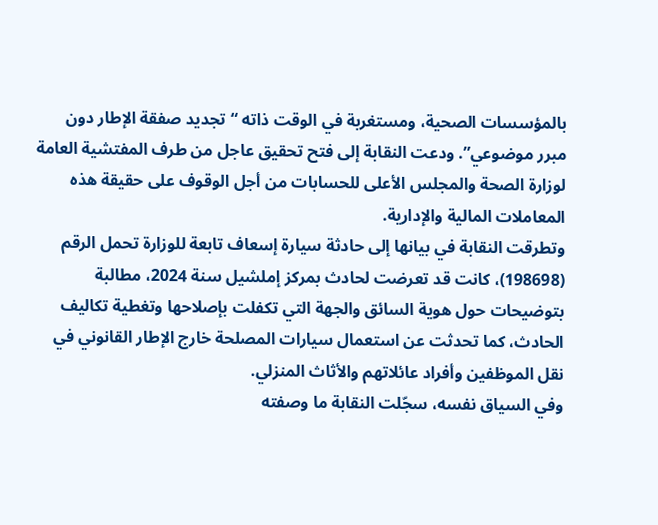بالمؤسسات الصحية، ومستغربة في الوقت ذاته “تجديد صفقة الإطار دون مبرر موضوعي”. ودعت النقابة إلى فتح تحقيق عاجل من طرف المفتشية العامة لوزارة الصحة والمجلس الأعلى للحسابات من أجل الوقوف على حقيقة هذه المعاملات المالية والإدارية.
وتطرقت النقابة في بيانها إلى حادثة سيارة إسعاف تابعة للوزارة تحمل الرقم (198698)، كانت قد تعرضت لحادث بمركز إملشيل سنة 2024، مطالبة بتوضيحات حول هوية السائق والجهة التي تكفلت بإصلاحها وتغطية تكاليف الحادث، كما تحدثت عن استعمال سيارات المصلحة خارج الإطار القانوني في نقل الموظفين وأفراد عائلاتهم والأثاث المنزلي.
وفي السياق نفسه، سجّلت النقابة ما وصفته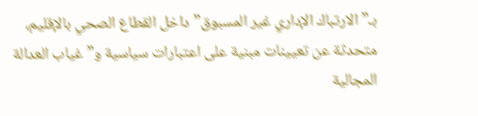بـ”الارتباك الإداري غير المسبوق” داخل القطاع الصحي بالإقليم، متحدثة عن تعيينات مبنية على اعتبارات سياسية و”غياب العدالة المجالية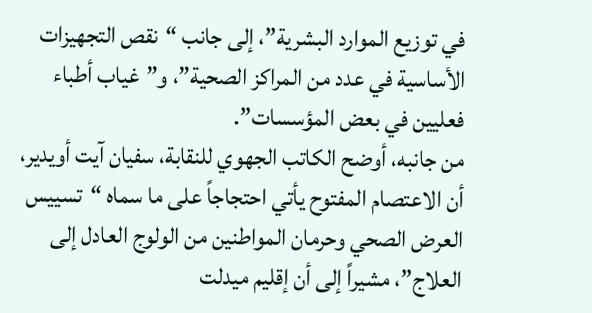في توزيع الموارد البشرية”، إلى جانب “نقص التجهيزات الأساسية في عدد من المراكز الصحية”، و”غياب أطباء فعليين في بعض المؤسسات”.
من جانبه، أوضح الكاتب الجهوي للنقابة، سفيان آيت أويدير، أن الاعتصام المفتوح يأتي احتجاجاً على ما سماه “تسييس العرض الصحي وحرمان المواطنين من الولوج العادل إلى العلاج”، مشيراً إلى أن إقليم ميدلت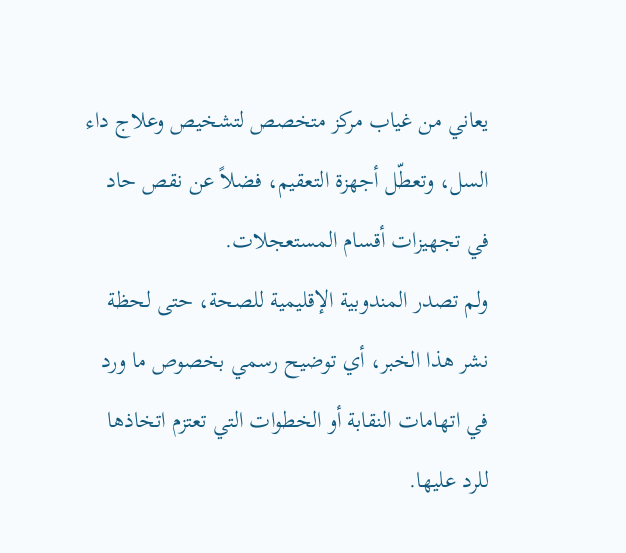يعاني من غياب مركز متخصص لتشخيص وعلاج داء السل، وتعطّل أجهزة التعقيم، فضلاً عن نقص حاد في تجهيزات أقسام المستعجلات.
ولم تصدر المندوبية الإقليمية للصحة، حتى لحظة نشر هذا الخبر، أي توضيح رسمي بخصوص ما ورد في اتهامات النقابة أو الخطوات التي تعتزم اتخاذها للرد عليها.